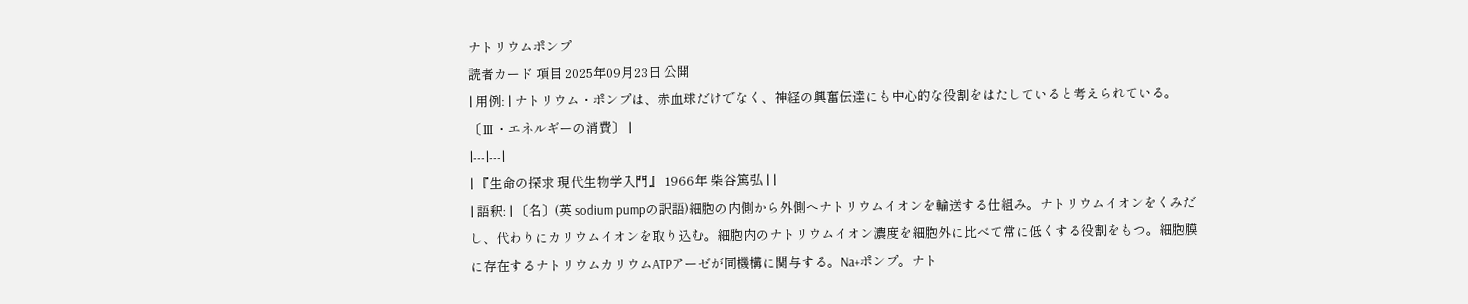ナトリウムポンプ
読者カード 項目 2025年09月23日 公開
| 用例: | ナトリウム・ポンプは、赤血球だけでなく、神経の興奮伝達にも中心的な役割をはたしていると考えられている。〔Ⅲ・エネルギーの消費〕 |
|---|---|
| 『生命の探求 現代生物学入門』 1966年 柴谷篤弘 | |
| 語釈: | 〔名〕(英 sodium pumpの訳語)細胞の内側から外側へナトリウムイオンを輸送する仕組み。ナトリウムイオンをくみだし、代わりにカリウムイオンを取り込む。細胞内のナトリウムイオン濃度を細胞外に比べて常に低くする役割をもつ。細胞膜に存在するナトリウムカリウムATPアーゼが同機構に関与する。Na+ポンプ。ナト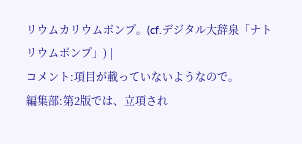リウムカリウムポンプ。(cf.デジタル大辞泉「ナトリウムポンプ」) |
コメント:項目が載っていないようなので。
編集部:第2版では、立項され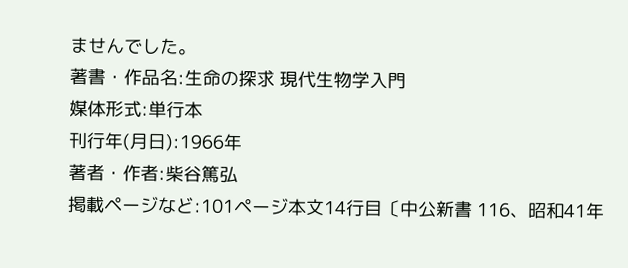ませんでした。
著書・作品名:生命の探求 現代生物学入門
媒体形式:単行本
刊行年(月日):1966年
著者・作者:柴谷篤弘
掲載ページなど:101ページ本文14行目〔中公新書 116、昭和41年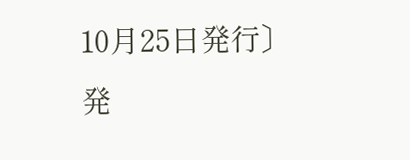10月25日発行〕
発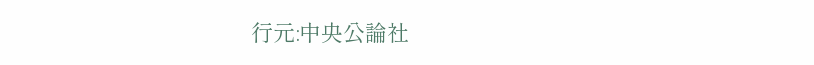行元:中央公論社